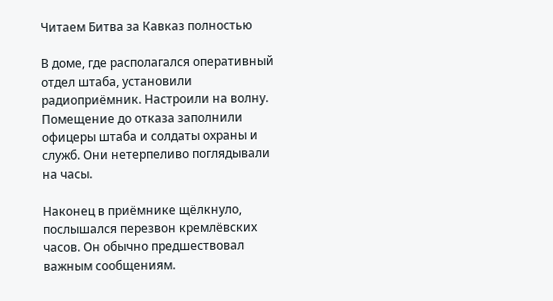Читаем Битва за Кавказ полностью

В доме, где располагался оперативный отдел штаба, установили радиоприёмник. Настроили на волну. Помещение до отказа заполнили офицеры штаба и солдаты охраны и служб. Они нетерпеливо поглядывали на часы.

Наконец в приёмнике щёлкнуло, послышался перезвон кремлёвских часов. Он обычно предшествовал важным сообщениям.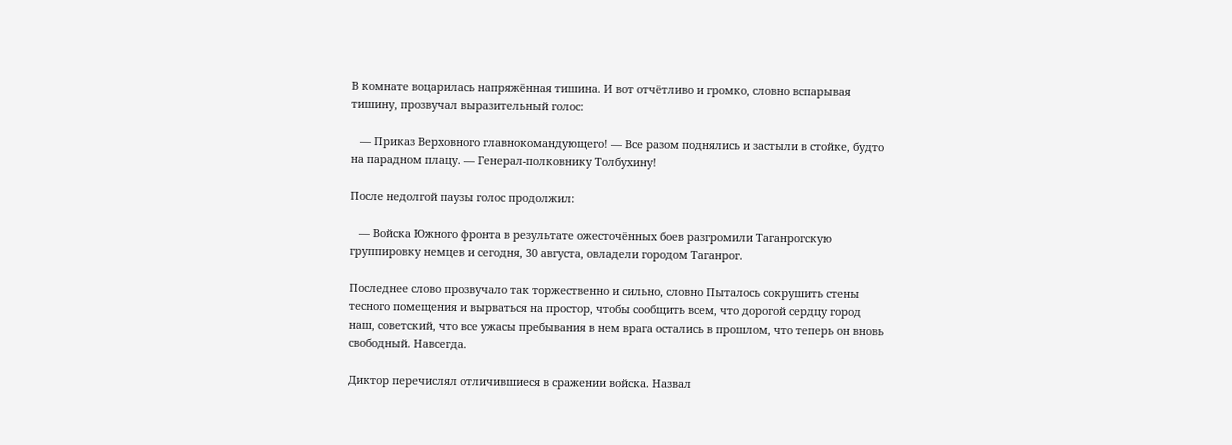В комнате воцарилась напряжённая тишина. И вот отчётливо и громко, словно вспарывая тишину, прозвучал выразительный голос:

   — Приказ Верховного главнокомандующего! — Все разом поднялись и застыли в стойке, будто на парадном плацу. — Генерал-полковнику Толбухину!

После недолгой паузы голос продолжил:

   — Войска Южного фронта в результате ожесточённых боев разгромили Таганрогскую группировку немцев и сегодня, 30 августа, овладели городом Таганрог.

Последнее слово прозвучало так торжественно и сильно, словно Пыталось сокрушить стены тесного помещения и вырваться на простор, чтобы сообщить всем, что дорогой сердцу город наш, советский, что все ужасы пребывания в нем врага остались в прошлом, что теперь он вновь свободный. Навсегда.

Диктор перечислял отличившиеся в сражении войска. Назвал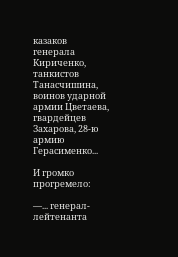казаков генерала Кириченко, танкистов Танасчишина, воинов ударной армии Цветаева, гвардейцев Захарова, 28-ю армию Герасименко...

И громко прогремело:

—... генерал-лейтенанта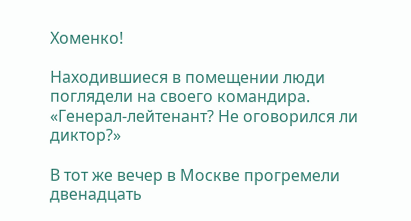Хоменко!

Находившиеся в помещении люди поглядели на своего командира. «Генерал-лейтенант? Не оговорился ли диктор?»

В тот же вечер в Москве прогремели двенадцать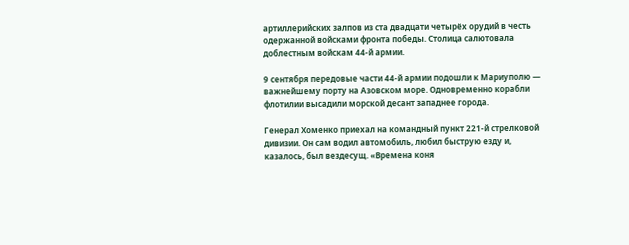артиллерийских залпов из ста двадцати четырёх орудий в честь одержанной войсками фронта победы. Столица салютовала доблестным войскам 44-й армии.

9 сентября передовые части 44-й армии подошли к Мариуполю — важнейшему порту на Азовском море. Одновременно корабли флотилии высадили морской десант западнее города.

Генерал Хоменко приехал на командный пункт 221-й стрелковой дивизии. Он сам водил автомобиль, любил быструю езду и, казалось, был вездесущ. «Времена коня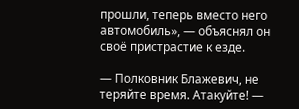прошли, теперь вместо него автомобиль», — объяснял он своё пристрастие к езде.

— Полковник Блажевич, не теряйте время. Атакуйте! —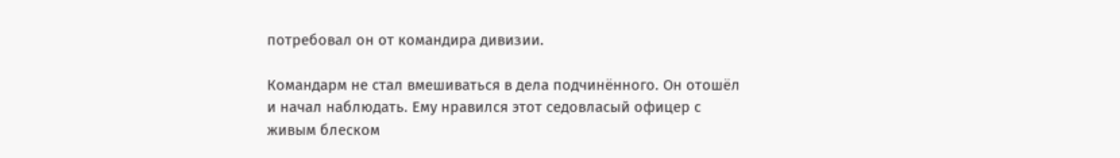потребовал он от командира дивизии.

Командарм не стал вмешиваться в дела подчинённого. Он отошёл и начал наблюдать. Ему нравился этот седовласый офицер с живым блеском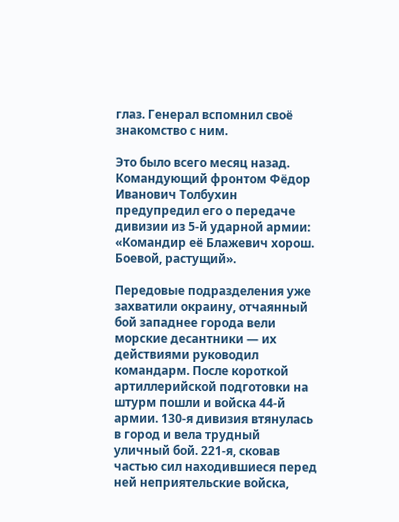глаз. Генерал вспомнил своё знакомство с ним.

Это было всего месяц назад. Командующий фронтом Фёдор Иванович Толбухин предупредил его о передаче дивизии из 5-й ударной армии: «Командир её Блажевич хорош. Боевой, растущий».

Передовые подразделения уже захватили окраину, отчаянный бой западнее города вели морские десантники — их действиями руководил командарм. После короткой артиллерийской подготовки на штурм пошли и войска 44-й армии. 130-я дивизия втянулась в город и вела трудный уличный бой. 221-я, сковав частью сил находившиеся перед ней неприятельские войска,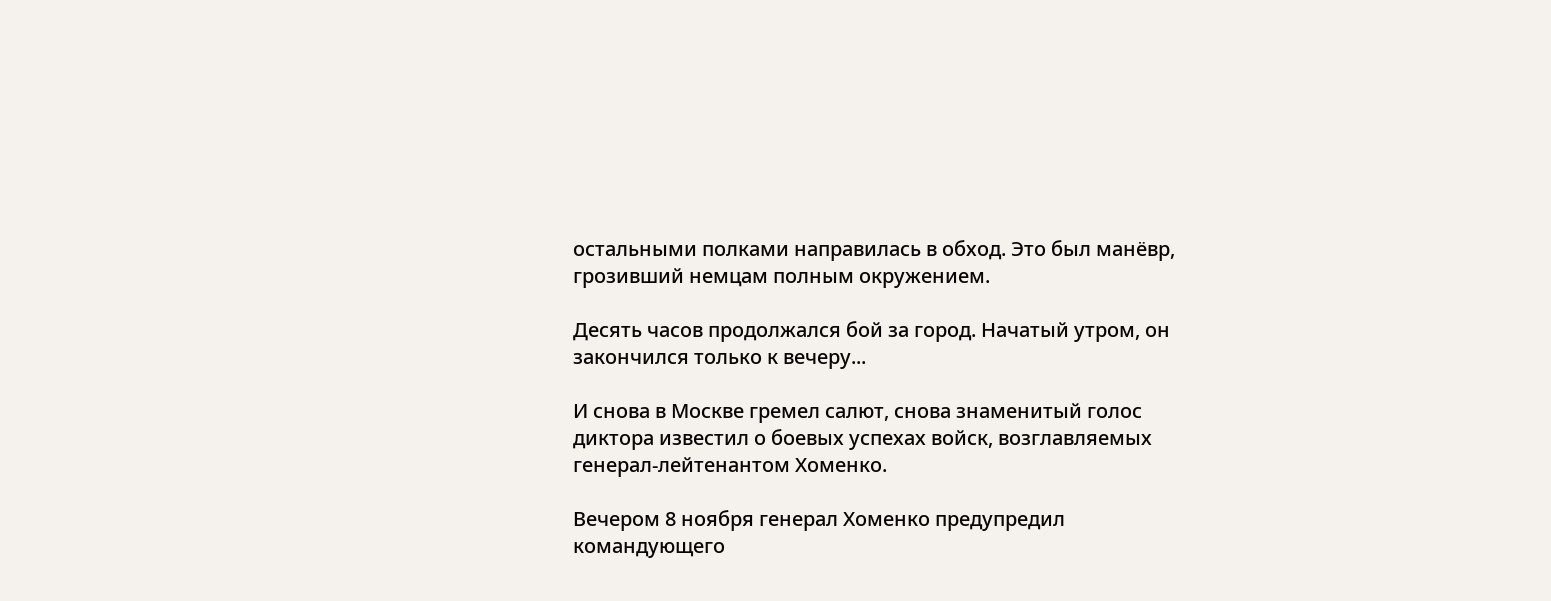остальными полками направилась в обход. Это был манёвр, грозивший немцам полным окружением.

Десять часов продолжался бой за город. Начатый утром, он закончился только к вечеру...

И снова в Москве гремел салют, снова знаменитый голос диктора известил о боевых успехах войск, возглавляемых генерал-лейтенантом Хоменко.

Вечером 8 ноября генерал Хоменко предупредил командующего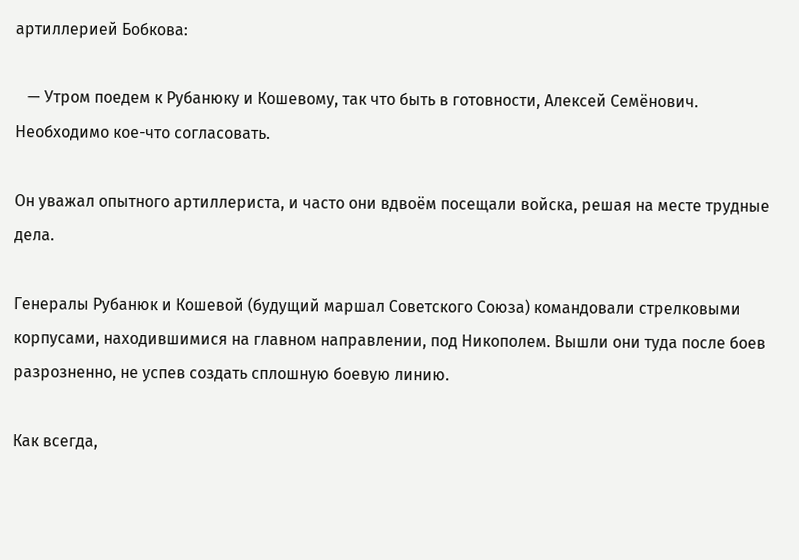артиллерией Бобкова:

   — Утром поедем к Рубанюку и Кошевому, так что быть в готовности, Алексей Семёнович. Необходимо кое-что согласовать.

Он уважал опытного артиллериста, и часто они вдвоём посещали войска, решая на месте трудные дела.

Генералы Рубанюк и Кошевой (будущий маршал Советского Союза) командовали стрелковыми корпусами, находившимися на главном направлении, под Никополем. Вышли они туда после боев разрозненно, не успев создать сплошную боевую линию.

Как всегда,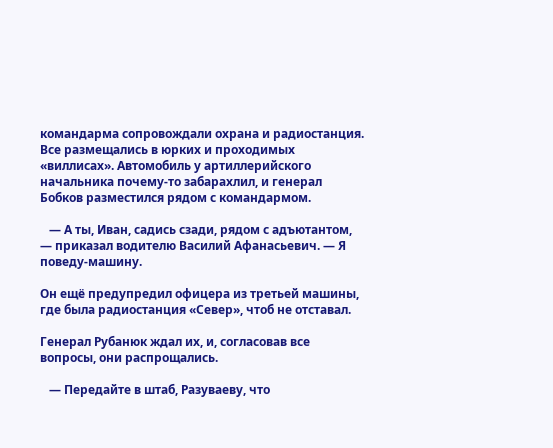командарма сопровождали охрана и радиостанция. Все размещались в юрких и проходимых «виллисах». Автомобиль у артиллерийского начальника почему-то забарахлил, и генерал Бобков разместился рядом с командармом.

   — А ты, Иван, садись сзади, рядом с адъютантом, — приказал водителю Василий Афанасьевич. — Я поведу-машину.

Он ещё предупредил офицера из третьей машины, где была радиостанция «Север», чтоб не отставал.

Генерал Рубанюк ждал их, и, согласовав все вопросы, они распрощались.

   — Передайте в штаб, Разуваеву, что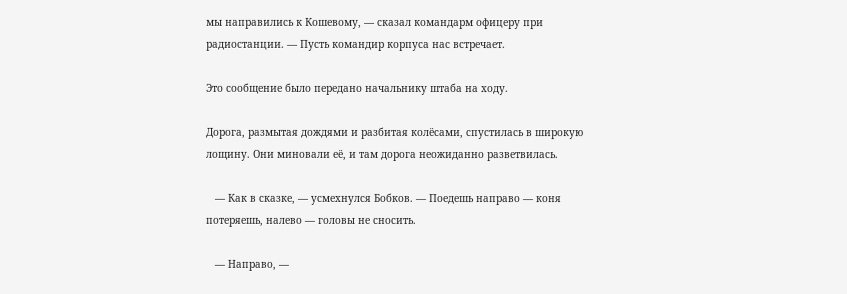мы направились к Кошевому, — сказал командарм офицеру при радиостанции. — Пусть командир корпуса нас встречает.

Это сообщение было передано начальнику штаба на ходу.

Дорога, размытая дождями и разбитая колёсами, спустилась в широкую лощину. Они миновали её, и там дорога неожиданно разветвилась.

   — Как в сказке, — усмехнулся Бобков. — Поедешь направо — коня потеряешь, налево — головы не сносить.

   — Направо, —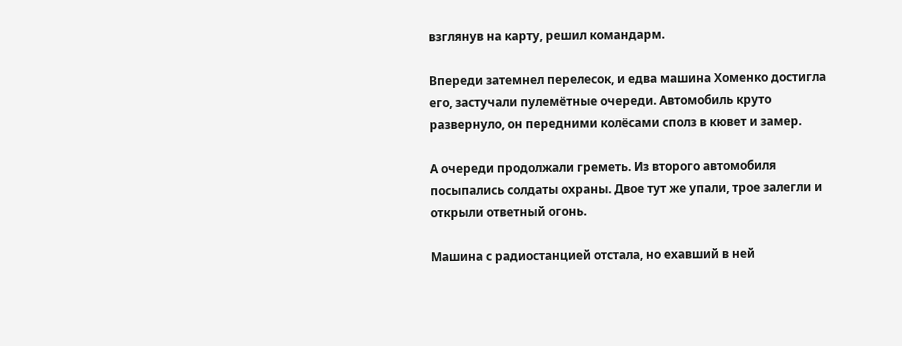взглянув на карту, решил командарм.

Впереди затемнел перелесок, и едва машина Хоменко достигла его, застучали пулемётные очереди. Автомобиль круто развернуло, он передними колёсами сполз в кювет и замер.

А очереди продолжали греметь. Из второго автомобиля посыпались солдаты охраны. Двое тут же упали, трое залегли и открыли ответный огонь.

Машина с радиостанцией отстала, но ехавший в ней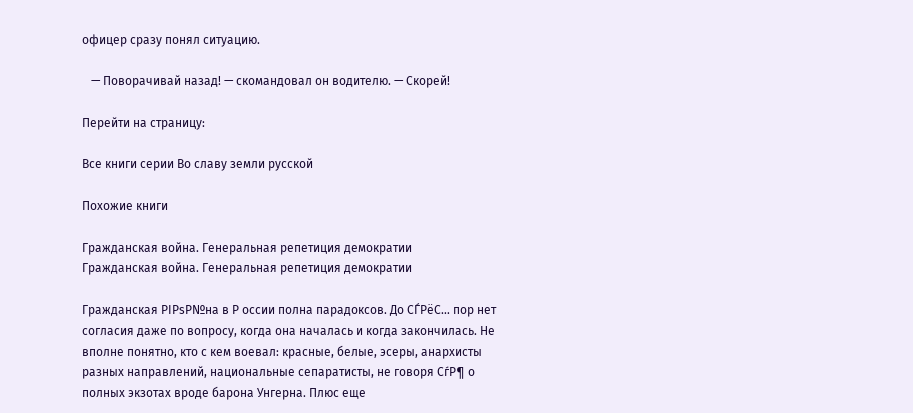офицер сразу понял ситуацию.

   — Поворачивай назад! — скомандовал он водителю. — Скорей!

Перейти на страницу:

Все книги серии Во славу земли русской

Похожие книги

Гражданская война. Генеральная репетиция демократии
Гражданская война. Генеральная репетиция демократии

Гражданская РІРѕР№на в Р оссии полна парадоксов. До СЃРёС… пор нет согласия даже по вопросу, когда она началась и когда закончилась. Не вполне понятно, кто с кем воевал: красные, белые, эсеры, анархисты разных направлений, национальные сепаратисты, не говоря СѓР¶ о полных экзотах вроде барона Унгерна. Плюс еще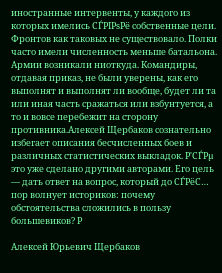иностранные интервенты, у каждого из которых имелись СЃРІРѕРё собственные цели. Фронтов как таковых не существовало. Полки часто имели численность меньше батальона. Армии возникали ниоткуда. Командиры, отдавая приказ, не были уверены, как его выполнят и выполнят ли вообще, будет ли та или иная часть сражаться или взбунтуется, а то и вовсе перебежит на сторону противника.Алексей Щербаков сознательно избегает описания бесчисленных боев и различных статистических выкладок. Р'СЃРµ это уже сделано другими авторами. Его цель — дать ответ на вопрос, который до СЃРёС… пор волнует историков: почему обстоятельства сложились в пользу большевиков? Р

Алексей Юрьевич Щербаков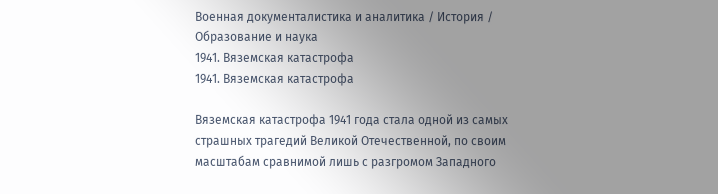Военная документалистика и аналитика / История / Образование и наука
1941. Вяземская катастрофа
1941. Вяземская катастрофа

Вяземская катастрофа 1941 года стала одной из самых страшных трагедий Великой Отечественной, по своим масштабам сравнимой лишь с разгромом Западного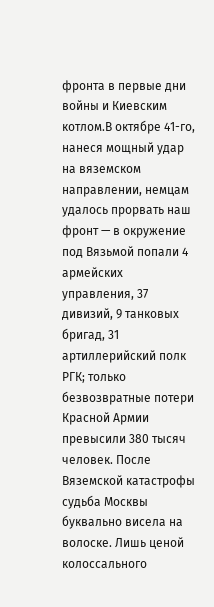фронта в первые дни войны и Киевским котлом.В октябре 41-го, нанеся мощный удар на вяземском направлении, немцам удалось прорвать наш фронт — в окружение под Вязьмой попали 4 армейских управления, 37 дивизий, 9 танковых бригад, 31 артиллерийский полк РГК; только безвозвратные потери Красной Армии превысили 380 тысяч человек. После Вяземской катастрофы судьба Москвы буквально висела на волоске. Лишь ценой колоссального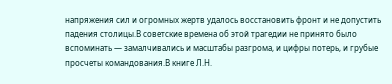напряжения сил и огромных жертв удалось восстановить фронт и не допустить падения столицы.В советские времена об этой трагедии не принято было вспоминать — замалчивались и масштабы разгрома, и цифры потерь, и грубые просчеты командования.В книге Л.Н.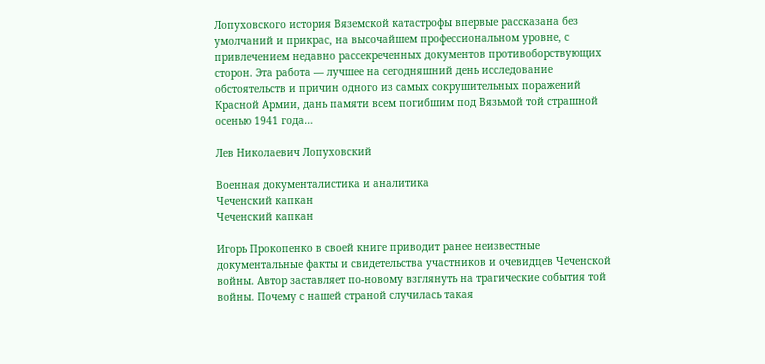Лопуховского история Вяземской катастрофы впервые рассказана без умолчаний и прикрас, на высочайшем профессиональном уровне, с привлечением недавно рассекреченных документов противоборствующих сторон. Эта работа — лучшее на сегодняшний день исследование обстоятельств и причин одного из самых сокрушительных поражений Красной Армии, дань памяти всем погибшим под Вязьмой той страшной осенью 1941 года…

Лев Николаевич Лопуховский

Военная документалистика и аналитика
Чеченский капкан
Чеченский капкан

Игорь Прокопенко в своей книге приводит ранее неизвестные документальные факты и свидетельства участников и очевидцев Чеченской войны. Автор заставляет по-новому взглянуть на трагические события той войны. Почему с нашей страной случилась такая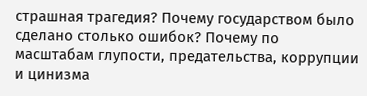страшная трагедия? Почему государством было сделано столько ошибок? Почему по масштабам глупости, предательства, коррупции и цинизма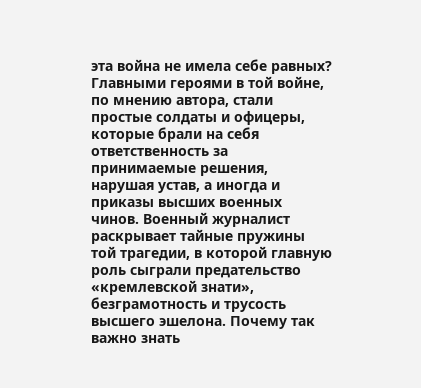эта война не имела себе равных? Главными героями в той войне, по мнению автора, стали простые солдаты и офицеры, которые брали на себя ответственность за принимаемые решения, нарушая устав, а иногда и приказы высших военных чинов. Военный журналист раскрывает тайные пружины той трагедии, в которой главную роль сыграли предательство «кремлевской знати», безграмотность и трусость высшего эшелона. Почему так важно знать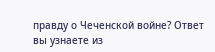правду о Чеченской войне? Ответ вы узнаете из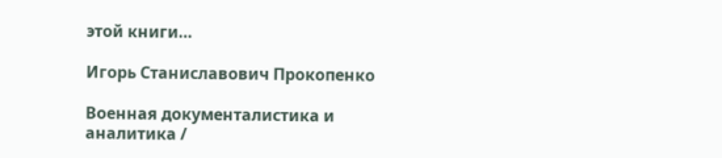этой книги…

Игорь Станиславович Прокопенко

Военная документалистика и аналитика /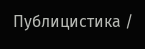Публицистика /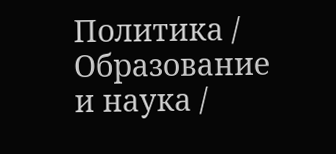Политика / Образование и наука /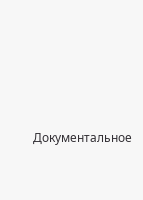Документальное